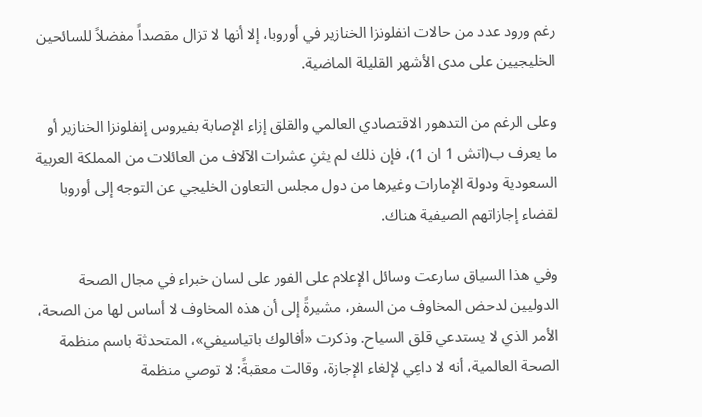رغم ورود عدد من حالات انفلونزا الخنازير في أوروبا، إلا أنها لا تزال مقصداً مفضلاً للسائحين الخليجيين على مدى الأشهر القليلة الماضية.

وعلى الرغم من التدهور الاقتصادي العالمي والقلق إزاء الإصابة بفيروس إنفلونزا الخنازير أو ما يعرف ب(اتش 1 ان 1)، فإن ذلك لم يثنِ عشرات الآلاف من العائلات من المملكة العربية السعودية ودولة الإمارات وغيرها من دول مجلس التعاون الخليجي عن التوجه إلى أوروبا لقضاء إجازاتهم الصيفية هناك.

وفي هذا السياق سارعت وسائل الإعلام على الفور على لسان خبراء في مجال الصحة الدوليين لدحض المخاوف من السفر، مشيرةً إلى أن هذه المخاوف لا أساس لها من الصحة، الأمر الذي لا يستدعي قلق السياح. وذكرت «أفالوك باتياسيفي»، المتحدثة باسم منظمة الصحة العالمية، أنه لا داعِي لإلغاء الإجازة، وقالت معقبةً: لا توصي منظمة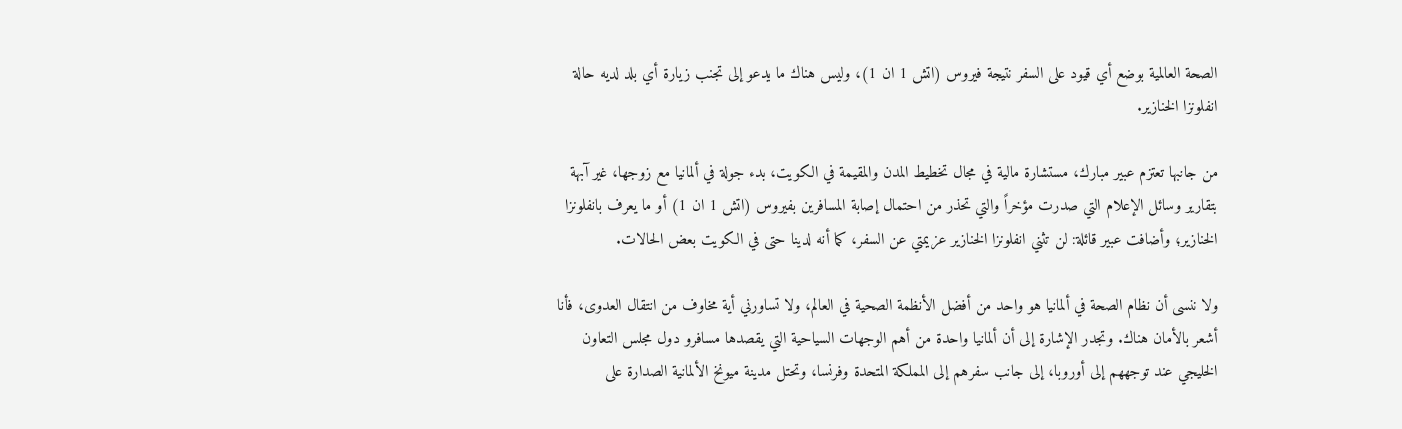الصحة العالمية بوضع أي قيود على السفر نتيجة فيروس (اتش 1 ان 1)، وليس هناك ما يدعو إلى تجنب زيارة أي بلد لديه حالة انفلونزا الخنازير.

من جانبها تعتزم عبير مبارك، مستشارة مالية في مجال تخطيط المدن والمقيمة في الكويت، بدء جولة في ألمانيا مع زوجها، غير آبهة بتقارير وسائل الإعلام التي صدرت مؤخراً والتي تحذر من احتمال إصابة المسافرين بفيروس (اتش 1 ان 1) أو ما يعرف بانفلونزا الخنازير؛ وأضافت عبير قائلة: لن تثني انفلونزا الخنازير عزيمتي عن السفر، كما أنه لدينا حتى في الكويت بعض الحالات.

ولا ننسى أن نظام الصحة في ألمانيا هو واحد من أفضل الأنظمة الصحية في العالم، ولا تساورني أية مخاوف من انتقال العدوى، فأنا أشعر بالأمان هناك. وتجدر الإشارة إلى أن ألمانيا واحدة من أهم الوجهات السياحية التي يقصدها مسافرو دول مجلس التعاون الخليجي عند توجههم إلى أوروبا، إلى جانب سفرهم إلى المملكة المتحدة وفرنسا، وتحتل مدينة ميونخ الألمانية الصدارة على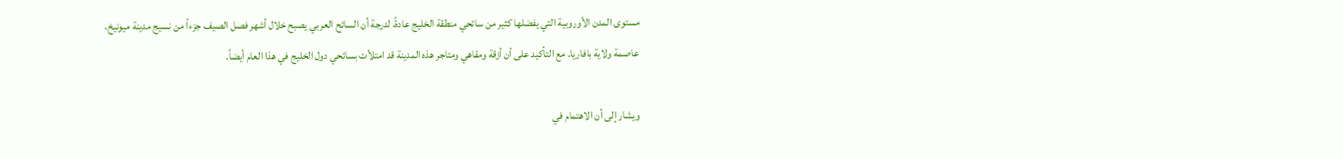مستوى المدن الأوروبية التي يفضلها كثير من سائحي منطقة الخليج عادةً، لدرجة أن السائح العربي يصبح خلال أشهر فصل الصيف جزءاً من نسيج مدينة ميونيخ، عاصمة ولاية بافاريا. مع التأكيد على أن أزقة ومقاهي ومتاجر هذه المدينة قد امتلأت بسائحي دول الخليج في هذا العام أيضاً.

ويشار إلى أن الاهتمام في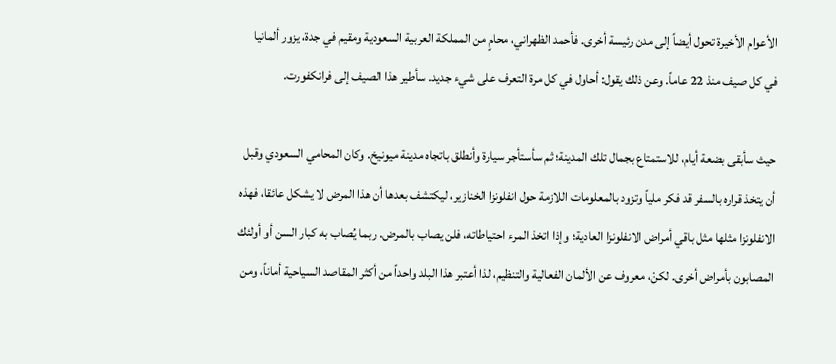الأعوام الأخيرة تحول أيضاً إلى مدن رئيسة أخرى. فأحمد الظهراني، محامٍ من المملكة العربية السعودية ومقيم في جدة، يزور ألمانيا في كل صيف منذ 22 عاماً. وعن ذلك يقول: أحاول في كل مرة التعرف على شيء جديد. سأطير هذا الصيف إلى فرانكفورت.

حيث سأبقى بضعة أيام، للاستمتاع بجمال تلك المدينة؛ ثم سأستأجر سيارة وأنطلق باتجاه مدينة ميونيخ. وكان المحامي السعودي وقبل أن يتخذ قراره بالسفر قد فكر ملياً وتزود بالمعلومات اللازمة حول انفلونزا الخنازير، ليكتشف بعدها أن هذا المرض لا يشكل عائقا، فهذه الانفلونزا مثلها مثل باقي أمراض الانفلونزا العادية؛ وإذا اتخذ المرء احتياطاته، فلن يصاب بالمرض. ربما يُصاب به كبار السن أو أولئك المصابون بأمراض أخرى. لكنْ، معروف عن الألمان الفعالية والتنظيم، لذا أعتبر هذا البلد واحداً من أكثر المقاصد السياحية أماناً، ومن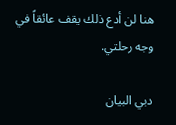هنا لن أدع ذلك يقف عائقاً في وجه رحلتي.

دبي البيان